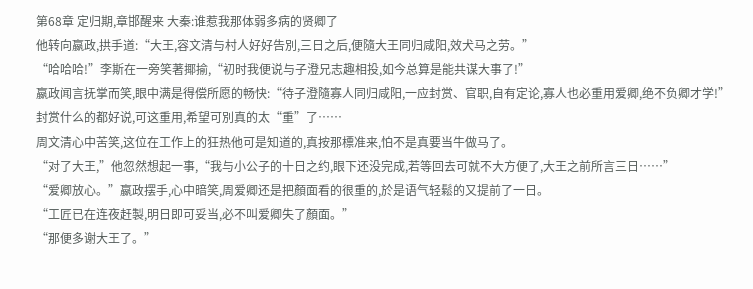第68章 定归期,章邯醒来 大秦:谁惹我那体弱多病的贤卿了
他转向嬴政,拱手道:“大王,容文清与村人好好告別,三日之后,便隨大王同归咸阳,效犬马之劳。”
“哈哈哈!”李斯在一旁笑著揶揄,“初时我便说与子澄兄志趣相投,如今总算是能共谋大事了!”
嬴政闻言抚掌而笑,眼中满是得偿所愿的畅快:“待子澄隨寡人同归咸阳,一应封赏、官职,自有定论,寡人也必重用爱卿,绝不负卿才学!”
封赏什么的都好说,可这重用,希望可別真的太“重”了……
周文清心中苦笑,这位在工作上的狂热他可是知道的,真按那標准来,怕不是真要当牛做马了。
“对了大王,”他忽然想起一事,“我与小公子的十日之约,眼下还没完成,若等回去可就不大方便了,大王之前所言三日……”
“爱卿放心。”嬴政摆手,心中暗笑,周爱卿还是把顏面看的很重的,於是语气轻鬆的又提前了一日。
“工匠已在连夜赶製,明日即可妥当,必不叫爱卿失了顏面。”
“那便多谢大王了。”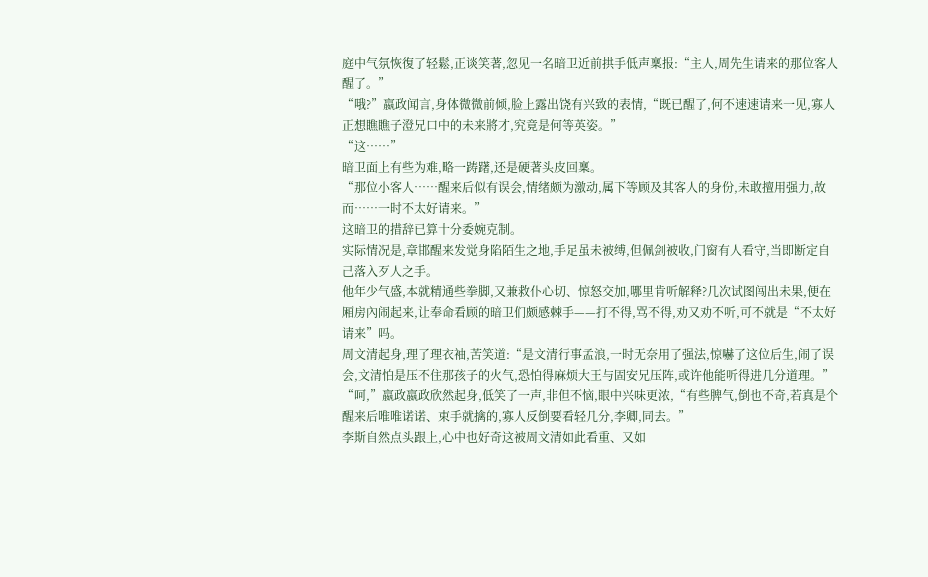庭中气氛恢復了轻鬆,正谈笑著,忽见一名暗卫近前拱手低声稟报:“主人,周先生请来的那位客人醒了。”
“哦?”嬴政闻言,身体微微前倾,脸上露出饶有兴致的表情,“既已醒了,何不速速请来一见,寡人正想瞧瞧子澄兄口中的未来將才,究竟是何等英姿。”
“这……”
暗卫面上有些为难,略一踌躇,还是硬著头皮回稟。
“那位小客人……醒来后似有误会,情绪颇为激动,属下等顾及其客人的身份,未敢擅用强力,故而……一时不太好请来。”
这暗卫的措辞已算十分委婉克制。
实际情况是,章邯醒来发觉身陷陌生之地,手足虽未被缚,但佩剑被收,门窗有人看守,当即断定自己落入歹人之手。
他年少气盛,本就精通些拳脚,又兼救仆心切、惊怒交加,哪里肯听解释?几次试图闯出未果,便在厢房內闹起来,让奉命看顾的暗卫们颇感棘手——打不得,骂不得,劝又劝不听,可不就是“不太好请来”吗。
周文清起身,理了理衣袖,苦笑道:“是文清行事孟浪,一时无奈用了强法,惊嚇了这位后生,闹了误会,文清怕是压不住那孩子的火气,恐怕得麻烦大王与固安兄压阵,或许他能听得进几分道理。”
“呵,”嬴政嬴政欣然起身,低笑了一声,非但不恼,眼中兴味更浓,“有些脾气,倒也不奇,若真是个醒来后唯唯诺诺、束手就擒的,寡人反倒要看轻几分,李卿,同去。”
李斯自然点头跟上,心中也好奇这被周文清如此看重、又如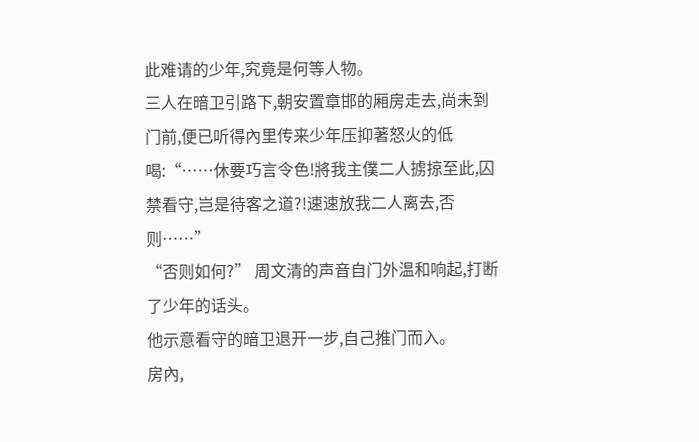此难请的少年,究竟是何等人物。
三人在暗卫引路下,朝安置章邯的厢房走去,尚未到门前,便已听得內里传来少年压抑著怒火的低喝:“……休要巧言令色!將我主僕二人掳掠至此,囚禁看守,岂是待客之道?!速速放我二人离去,否则……”
“否则如何?” 周文清的声音自门外温和响起,打断了少年的话头。
他示意看守的暗卫退开一步,自己推门而入。
房內,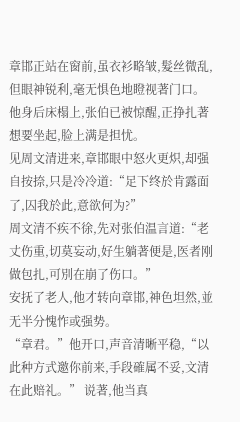章邯正站在窗前,虽衣衫略皱,髮丝微乱,但眼神锐利,毫无惧色地瞪视著门口。
他身后床榻上,张伯已被惊醒,正挣扎著想要坐起,脸上满是担忧。
见周文清进来,章邯眼中怒火更炽,却强自按捺,只是冷冷道:“足下终於肯露面了,囚我於此,意欲何为?”
周文清不疾不徐,先对张伯温言道:“老丈伤重,切莫妄动,好生躺著便是,医者刚做包扎,可別在崩了伤口。”
安抚了老人,他才转向章邯,神色坦然,並无半分愧怍或强势。
“章君。”他开口,声音清晰平稳,“以此种方式邀你前来,手段確属不妥,文清在此赔礼。” 说著,他当真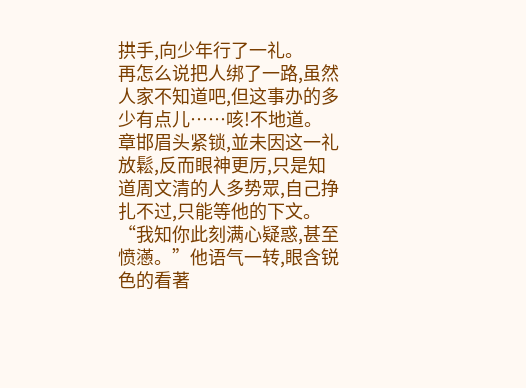拱手,向少年行了一礼。
再怎么说把人绑了一路,虽然人家不知道吧,但这事办的多少有点儿……咳!不地道。
章邯眉头紧锁,並未因这一礼放鬆,反而眼神更厉,只是知道周文清的人多势眾,自己挣扎不过,只能等他的下文。
“我知你此刻满心疑惑,甚至愤懣。”他语气一转,眼含锐色的看著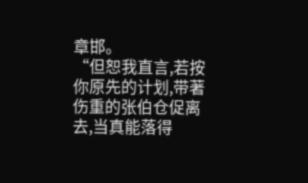章邯。
“但恕我直言,若按你原先的计划,带著伤重的张伯仓促离去,当真能落得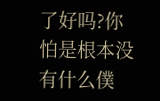了好吗?你怕是根本没有什么僕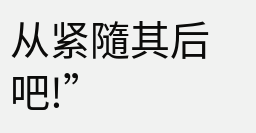从紧隨其后吧!”